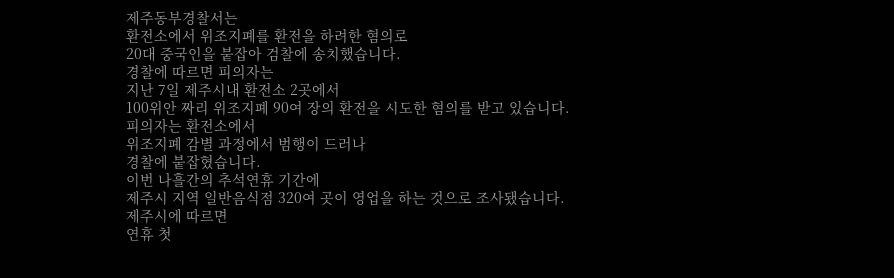제주동부경찰서는
환전소에서 위조지폐를 환전을 하려한 혐의로
20대 중국인을 붙잡아 검찰에 송치했습니다.
경찰에 따르면 피의자는
지난 7일 제주시내 환전소 2곳에서
100위안 짜리 위조지폐 90여 장의 환전을 시도한 혐의를 받고 있습니다.
피의자는 환전소에서
위조지폐 감별 과정에서 범행이 드러나
경찰에 붙잡혔습니다.
이번 나흘간의 추석연휴 기간에
제주시 지역 일반음식점 320여 곳이 영업을 하는 것으로 조사됐습니다.
제주시에 따르면
연휴 첫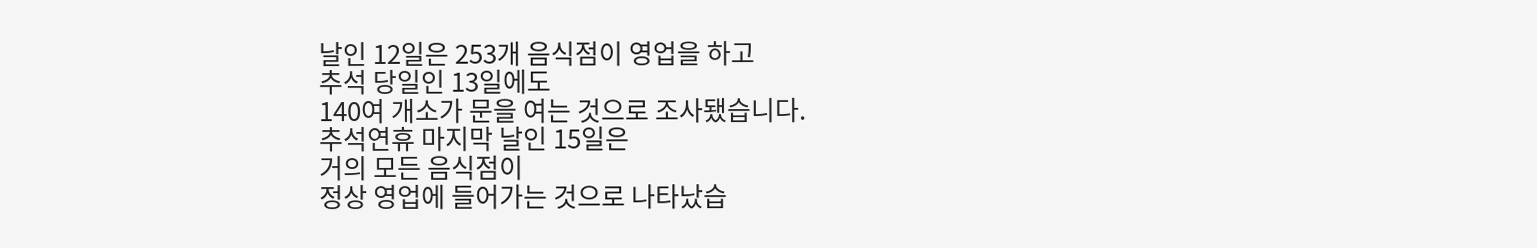날인 12일은 253개 음식점이 영업을 하고
추석 당일인 13일에도
140여 개소가 문을 여는 것으로 조사됐습니다.
추석연휴 마지막 날인 15일은
거의 모든 음식점이
정상 영업에 들어가는 것으로 나타났습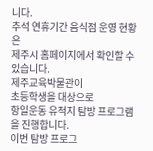니다.
추석 연휴기간 음식점 운영 현황은
제주시 홈페이지에서 확인할 수 있습니다.
제주교육박물관이
초등학생을 대상으로
항일운동 유적지 탐방 프로그램을 진행합니다.
이번 탐방 프로그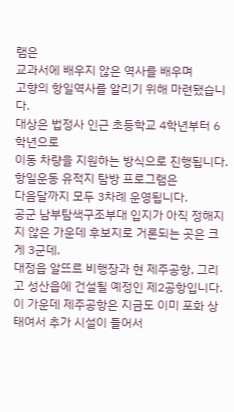램은
교과서에 배우지 않은 역사를 배우며
고향의 항일역사를 알리기 위해 마련됐습니다.
대상은 법정사 인근 초등학교 4학년부터 6학년으로
이동 차량을 지원하는 방식으로 진행됩니다.
항일운동 유적지 탐방 프로그램은
다음달까지 모두 3차례 운영됩니다.
공군 남부탐색구조부대 입지가 아직 정해지지 않은 가운데 후보지로 거론되는 곳은 크게 3군데.
대정읍 알뜨르 비행장과 현 제주공항, 그리고 성산읍에 건설될 예정인 제2공항입니다. 이 가운데 제주공항은 지금도 이미 포화 상태여서 추가 시설이 들어서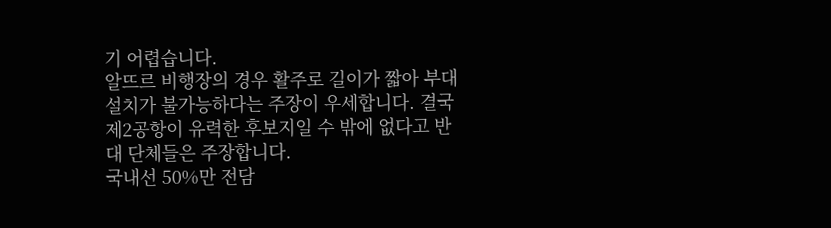기 어렵습니다.
알뜨르 비행장의 경우 활주로 길이가 짧아 부대 설치가 불가능하다는 주장이 우세합니다. 결국 제2공항이 유력한 후보지일 수 밖에 없다고 반대 단체들은 주장합니다.
국내선 50%만 전담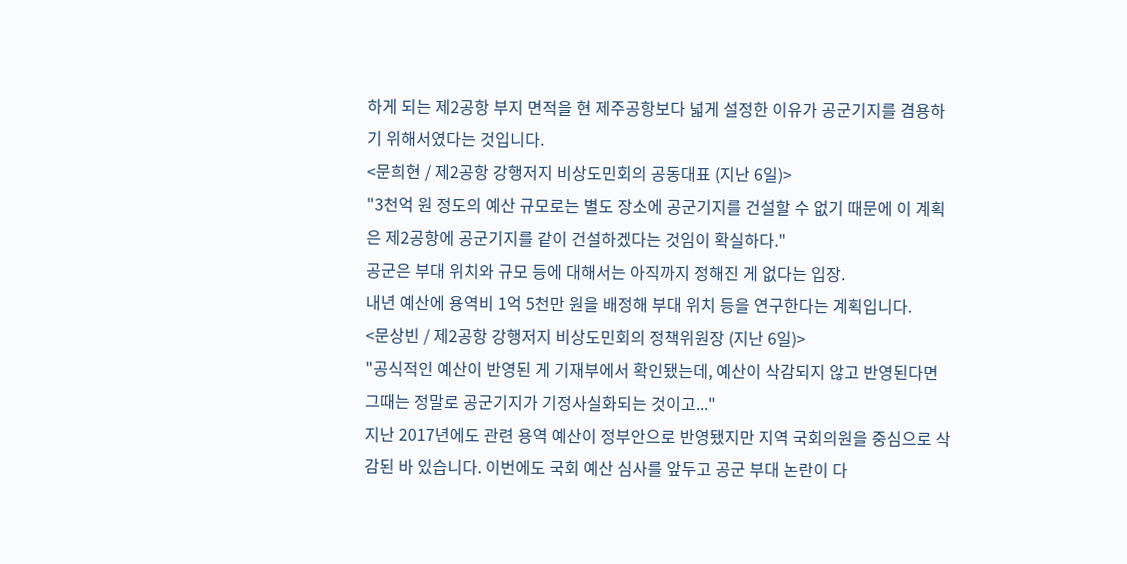하게 되는 제2공항 부지 면적을 현 제주공항보다 넓게 설정한 이유가 공군기지를 겸용하기 위해서였다는 것입니다.
<문희현 / 제2공항 강행저지 비상도민회의 공동대표 (지난 6일)>
"3천억 원 정도의 예산 규모로는 별도 장소에 공군기지를 건설할 수 없기 때문에 이 계획은 제2공항에 공군기지를 같이 건설하겠다는 것임이 확실하다."
공군은 부대 위치와 규모 등에 대해서는 아직까지 정해진 게 없다는 입장.
내년 예산에 용역비 1억 5천만 원을 배정해 부대 위치 등을 연구한다는 계획입니다.
<문상빈 / 제2공항 강행저지 비상도민회의 정책위원장 (지난 6일)>
"공식적인 예산이 반영된 게 기재부에서 확인됐는데, 예산이 삭감되지 않고 반영된다면 그때는 정말로 공군기지가 기정사실화되는 것이고..."
지난 2017년에도 관련 용역 예산이 정부안으로 반영됐지만 지역 국회의원을 중심으로 삭감된 바 있습니다. 이번에도 국회 예산 심사를 앞두고 공군 부대 논란이 다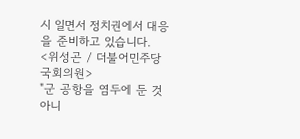시 일면서 정치권에서 대응을 준비하고 있습니다.
<위성곤 / 더불어민주당 국회의원>
"군 공항을 염두에 둔 것 아니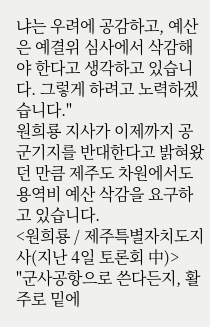냐는 우려에 공감하고, 예산은 예결위 심사에서 삭감해야 한다고 생각하고 있습니다. 그렇게 하려고 노력하겠습니다."
원희룡 지사가 이제까지 공군기지를 반대한다고 밝혀왔던 만큼 제주도 차원에서도 용역비 예산 삭감을 요구하고 있습니다.
<원희룡 / 제주특별자치도지사(지난 4일 토론회 中)>
"군사공항으로 쓴다든지, 활주로 밑에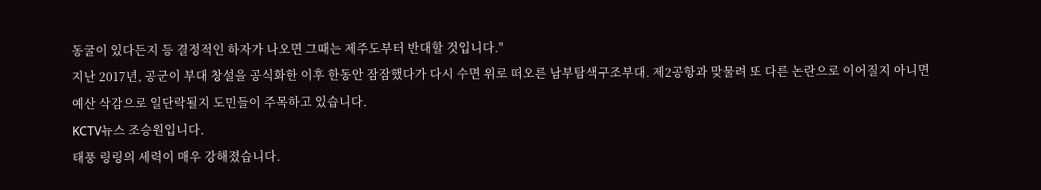동굴이 있다든지 등 결정적인 하자가 나오면 그때는 제주도부터 반대할 것입니다."
지난 2017년, 공군이 부대 창설을 공식화한 이후 한동안 잠잠했다가 다시 수면 위로 떠오른 남부탐색구조부대. 제2공항과 맞물려 또 다른 논란으로 이어질지 아니면 예산 삭감으로 일단락될지 도민들이 주목하고 있습니다.
KCTV뉴스 조승원입니다.
태풍 링링의 세력이 매우 강해졌습니다.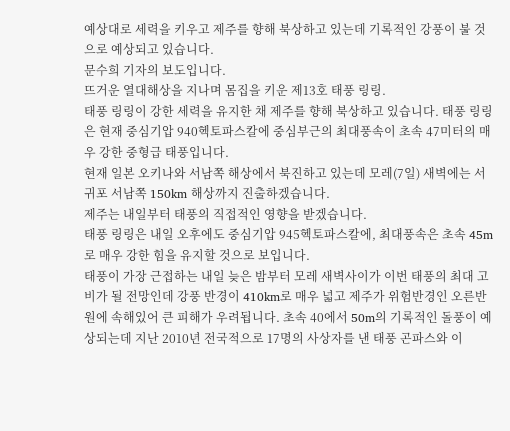예상대로 세력을 키우고 제주를 향해 북상하고 있는데 기록적인 강풍이 불 것으로 예상되고 있습니다.
문수희 기자의 보도입니다.
뜨거운 열대해상을 지나며 몸집을 키운 제13호 태풍 링링.
태풍 링링이 강한 세력을 유지한 채 제주를 향해 북상하고 있습니다. 태풍 링링은 현재 중심기압 940헥토파스칼에 중심부근의 최대풍속이 초속 47미터의 매우 강한 중형급 태풍입니다.
현재 일본 오키나와 서남쪽 해상에서 북진하고 있는데 모레(7일) 새벽에는 서귀포 서남쪽 150km 해상까지 진출하겠습니다.
제주는 내일부터 태풍의 직접적인 영향을 받겠습니다.
태풍 링링은 내일 오후에도 중심기압 945헥토파스칼에, 최대풍속은 초속 45m로 매우 강한 힘을 유지할 것으로 보입니다.
태풍이 가장 근접하는 내일 늦은 밤부터 모레 새벽사이가 이번 태풍의 최대 고비가 될 전망인데 강풍 반경이 410km로 매우 넓고 제주가 위험반경인 오른반원에 속해있어 큰 피해가 우려됩니다. 초속 40에서 50m의 기록적인 돌풍이 예상되는데 지난 2010년 전국적으로 17명의 사상자를 낸 태풍 곤파스와 이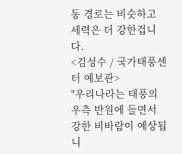동 경로는 비슷하고 세력은 더 강한겁니다.
<김성수 / 국가태풍센터 예보관>
"우리나라는 태풍의 우측 반원에 들면서 강한 비바람이 예상됩니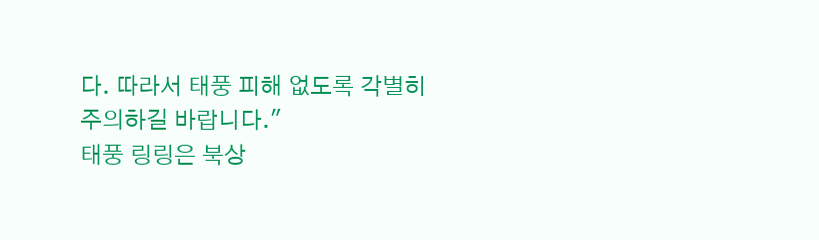다. 따라서 태풍 피해 없도록 각별히 주의하길 바랍니다."
태풍 링링은 북상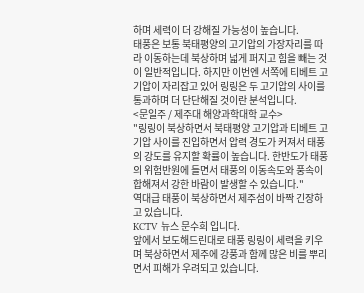하며 세력이 더 강해질 가능성이 높습니다.
태풍은 보통 북태평양의 고기압의 가장자리를 따라 이동하는데 북상하며 넓게 퍼지고 힘을 빼는 것이 일반적입니다. 하지만 이번엔 서쪽에 티베트 고기압이 자리잡고 있어 링링은 두 고기압의 사이를 통과하며 더 단단해질 것이란 분석입니다.
<문일주 / 제주대 해양과학대학 교수>
"링링이 북상하면서 북태평양 고기압과 티베트 고기압 사이를 진입하면서 압력 경도가 커져서 태풍의 강도를 유지할 확률이 높습니다. 한반도가 태풍의 위험반원에 들면서 태풍의 이동속도와 풍속이 합해져서 강한 바람이 발생할 수 있습니다."
역대급 태풍이 북상하면서 제주섬이 바짝 긴장하고 있습니다.
KCTV 뉴스 문수희 입니다.
앞에서 보도해드린대로 태풍 링링이 세력을 키우며 북상하면서 제주에 강풍과 함께 많은 비를 뿌리면서 피해가 우려되고 있습니다.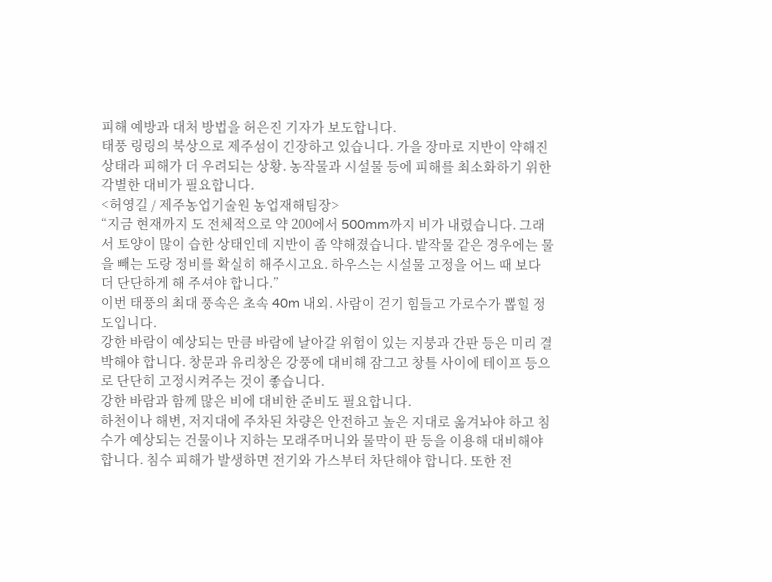피해 예방과 대처 방법을 허은진 기자가 보도합니다.
태풍 링링의 북상으로 제주섬이 긴장하고 있습니다. 가을 장마로 지반이 약해진 상태라 피해가 더 우려되는 상황. 농작물과 시설물 등에 피해를 최소화하기 위한 각별한 대비가 필요합니다.
<허영길 / 제주농업기술원 농업재해팀장>
“지금 현재까지 도 전체적으로 약 200에서 500mm까지 비가 내렸습니다. 그래서 토양이 많이 습한 상태인데 지반이 좀 약해졌습니다. 밭작물 같은 경우에는 물을 빼는 도랑 정비를 확실히 해주시고요. 하우스는 시설물 고정을 어느 때 보다 더 단단하게 해 주셔야 합니다.”
이번 태풍의 최대 풍속은 초속 40m 내외. 사람이 걷기 힘들고 가로수가 뽑힐 정도입니다.
강한 바람이 예상되는 만큼 바람에 날아갈 위험이 있는 지붕과 간판 등은 미리 결박해야 합니다. 창문과 유리창은 강풍에 대비해 잠그고 창틀 사이에 테이프 등으로 단단히 고정시켜주는 것이 좋습니다.
강한 바람과 함께 많은 비에 대비한 준비도 필요합니다.
하천이나 해변, 저지대에 주차된 차량은 안전하고 높은 지대로 옮겨놔야 하고 침수가 예상되는 건물이나 지하는 모래주머니와 물막이 판 등을 이용해 대비해야 합니다. 침수 피해가 발생하면 전기와 가스부터 차단해야 합니다. 또한 전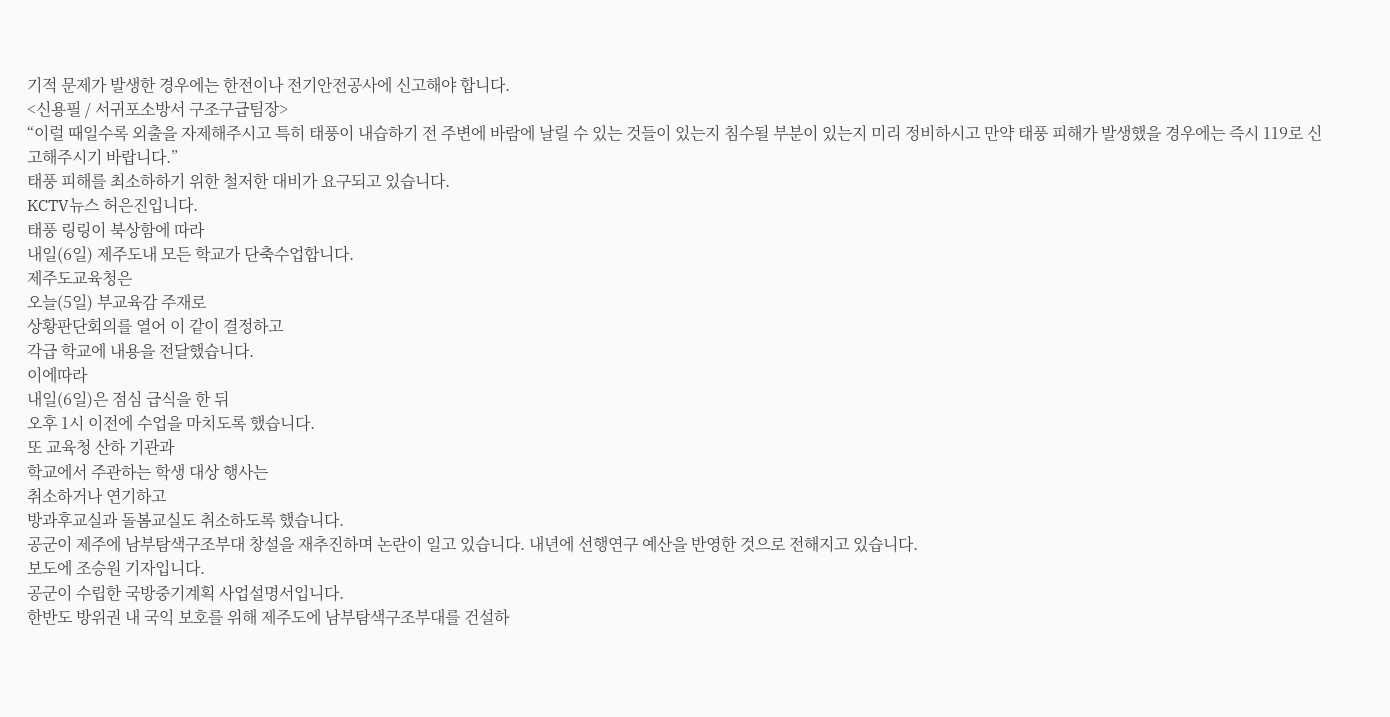기적 문제가 발생한 경우에는 한전이나 전기안전공사에 신고해야 합니다.
<신용필 / 서귀포소방서 구조구급팀장>
“이럴 때일수록 외출을 자제해주시고 특히 태풍이 내습하기 전 주변에 바람에 날릴 수 있는 것들이 있는지 침수될 부분이 있는지 미리 정비하시고 만약 태풍 피해가 발생했을 경우에는 즉시 119로 신고해주시기 바랍니다.”
태풍 피해를 최소하하기 위한 철저한 대비가 요구되고 있습니다.
KCTV뉴스 허은진입니다.
태풍 링링이 북상함에 따라
내일(6일) 제주도내 모든 학교가 단축수업합니다.
제주도교육청은
오늘(5일) 부교육감 주재로
상황판단회의를 열어 이 같이 결정하고
각급 학교에 내용을 전달했습니다.
이에따라
내일(6일)은 점심 급식을 한 뒤
오후 1시 이전에 수업을 마치도록 했습니다.
또 교육청 산하 기관과
학교에서 주관하는 학생 대상 행사는
취소하거나 연기하고
방과후교실과 돌봄교실도 취소하도록 했습니다.
공군이 제주에 남부탐색구조부대 창설을 재추진하며 논란이 일고 있습니다. 내년에 선행연구 예산을 반영한 것으로 전해지고 있습니다.
보도에 조승원 기자입니다.
공군이 수립한 국방중기계획 사업설명서입니다.
한반도 방위권 내 국익 보호를 위해 제주도에 남부탐색구조부대를 건설하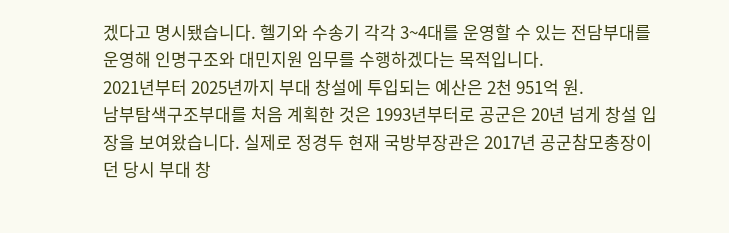겠다고 명시됐습니다. 헬기와 수송기 각각 3~4대를 운영할 수 있는 전담부대를 운영해 인명구조와 대민지원 임무를 수행하겠다는 목적입니다.
2021년부터 2025년까지 부대 창설에 투입되는 예산은 2천 951억 원.
남부탐색구조부대를 처음 계획한 것은 1993년부터로 공군은 20년 넘게 창설 입장을 보여왔습니다. 실제로 정경두 현재 국방부장관은 2017년 공군참모총장이던 당시 부대 창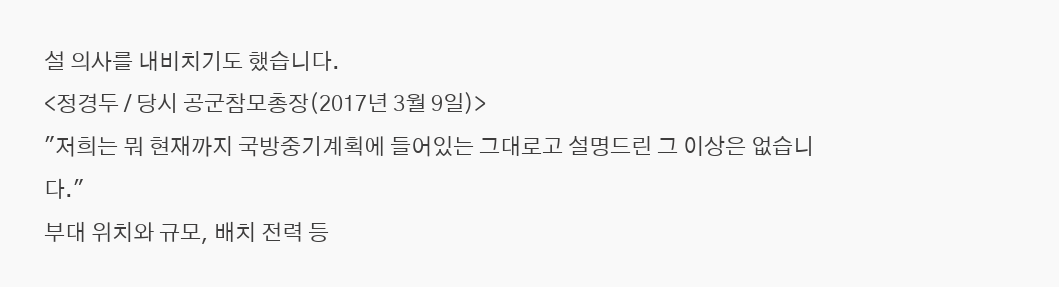설 의사를 내비치기도 했습니다.
<정경두 / 당시 공군참모총장(2017년 3월 9일)>
"저희는 뭐 현재까지 국방중기계획에 들어있는 그대로고 설명드린 그 이상은 없습니다."
부대 위치와 규모, 배치 전력 등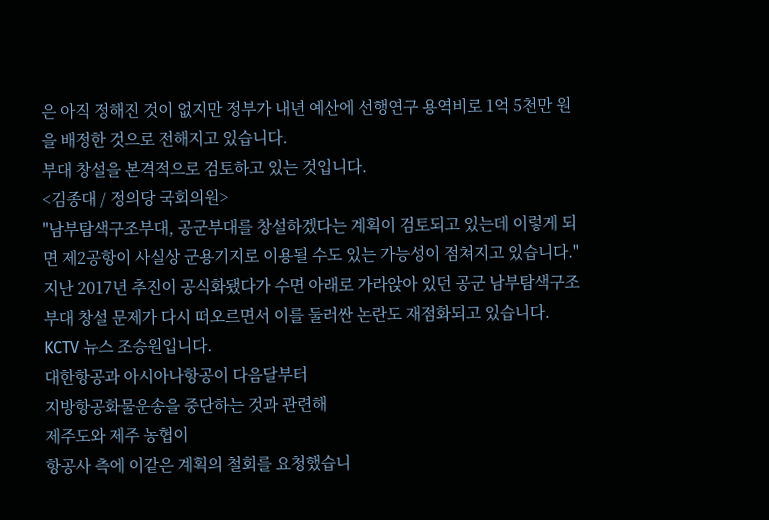은 아직 정해진 것이 없지만 정부가 내년 예산에 선행연구 용역비로 1억 5천만 원을 배정한 것으로 전해지고 있습니다.
부대 창설을 본격적으로 검토하고 있는 것입니다.
<김종대 / 정의당 국회의원>
"남부탐색구조부대, 공군부대를 창설하겠다는 계획이 검토되고 있는데 이렇게 되면 제2공항이 사실상 군용기지로 이용될 수도 있는 가능성이 점쳐지고 있습니다."
지난 2017년 추진이 공식화됐다가 수면 아래로 가라앉아 있던 공군 남부탐색구조부대 창설 문제가 다시 떠오르면서 이를 둘러싼 논란도 재점화되고 있습니다.
KCTV 뉴스 조승원입니다.
대한항공과 아시아나항공이 다음달부터
지방항공화물운송을 중단하는 것과 관련해
제주도와 제주 농협이
항공사 측에 이같은 계획의 철회를 요청했습니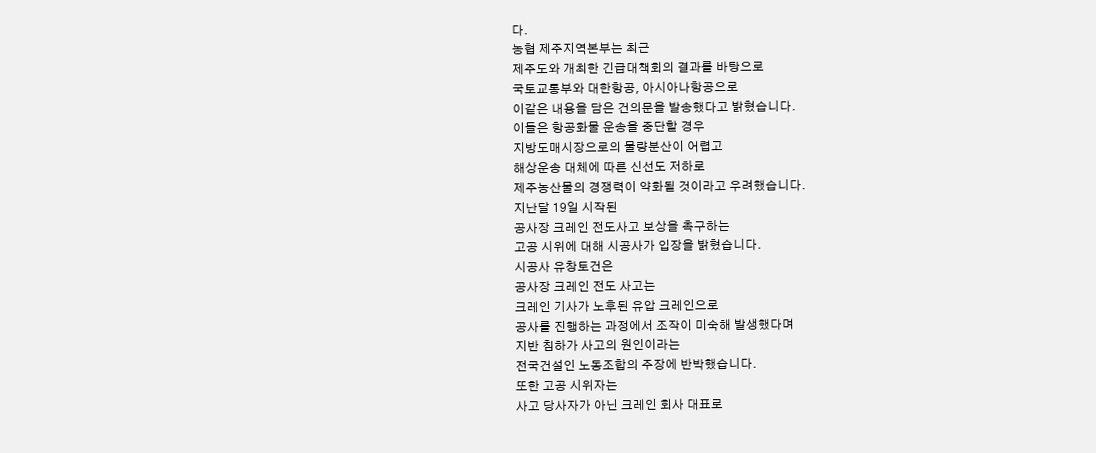다.
농협 제주지역본부는 최근
제주도와 개최한 긴급대책회의 결과를 바탕으로
국토교통부와 대한항공, 아시아나항공으로
이같은 내용을 담은 건의문을 발송했다고 밝혔습니다.
이들은 항공화물 운송을 중단할 경우
지방도매시장으로의 물량분산이 어렵고
해상운송 대체에 따른 신선도 저하로
제주농산물의 경쟁력이 약화될 것이라고 우려했습니다.
지난달 19일 시작된
공사장 크레인 전도사고 보상을 촉구하는
고공 시위에 대해 시공사가 입장을 밝혔습니다.
시공사 유창토건은
공사장 크레인 전도 사고는
크레인 기사가 노후된 유압 크레인으로
공사를 진행하는 과정에서 조작이 미숙해 발생했다며
지반 침하가 사고의 원인이라는
전국건설인 노동조합의 주장에 반박했습니다.
또한 고공 시위자는
사고 당사자가 아닌 크레인 회사 대표로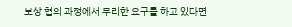보상 협의 과정에서 무리한 요구를 하고 있다면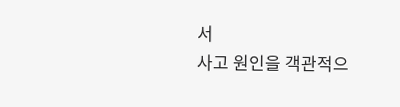서
사고 원인을 객관적으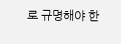로 규명해야 한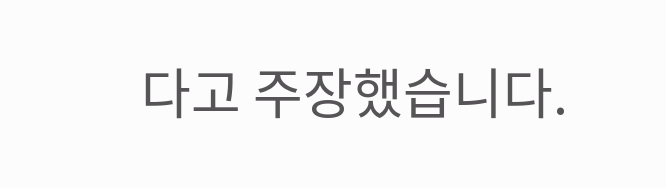다고 주장했습니다.